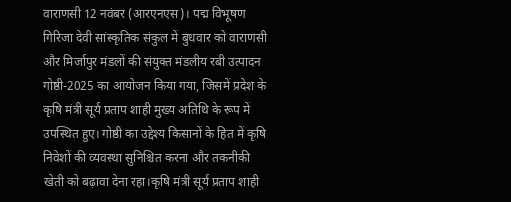वाराणसी 12 नवंबर (आरएनएस)। पद्म विभूषण गिरिजा देवी सांस्कृतिक संकुल में बुधवार को वाराणसी और मिर्जापुर मंडलों की संयुक्त मंडलीय रबी उत्पादन गोष्ठी-2025 का आयोजन किया गया, जिसमें प्रदेश के कृषि मंत्री सूर्य प्रताप शाही मुख्य अतिथि के रूप में उपस्थित हुए। गोष्ठी का उद्देश्य किसानों के हित में कृषि निवेशों की व्यवस्था सुनिश्चित करना और तकनीकी खेती को बढ़ावा देना रहा।कृषि मंत्री सूर्य प्रताप शाही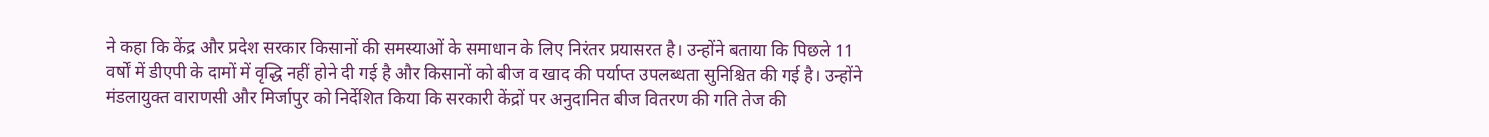ने कहा कि केंद्र और प्रदेश सरकार किसानों की समस्याओं के समाधान के लिए निरंतर प्रयासरत है। उन्होंने बताया कि पिछले 11 वर्षों में डीएपी के दामों में वृद्धि नहीं होने दी गई है और किसानों को बीज व खाद की पर्याप्त उपलब्धता सुनिश्चित की गई है। उन्होंने मंडलायुक्त वाराणसी और मिर्जापुर को निर्देशित किया कि सरकारी केंद्रों पर अनुदानित बीज वितरण की गति तेज की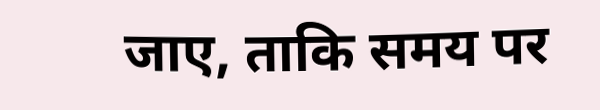जाए, ताकि समय पर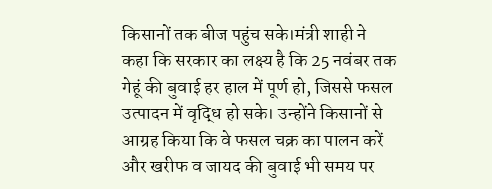किसानों तक बीज पहुंच सके।मंत्री शाही ने कहा कि सरकार का लक्ष्य है कि 25 नवंबर तक गेहूं की बुवाई हर हाल में पूर्ण हो, जिससे फसल उत्पादन में वृद्धि हो सके। उन्होंने किसानों से आग्रह किया कि वे फसल चक्र का पालन करें और खरीफ व जायद की बुवाई भी समय पर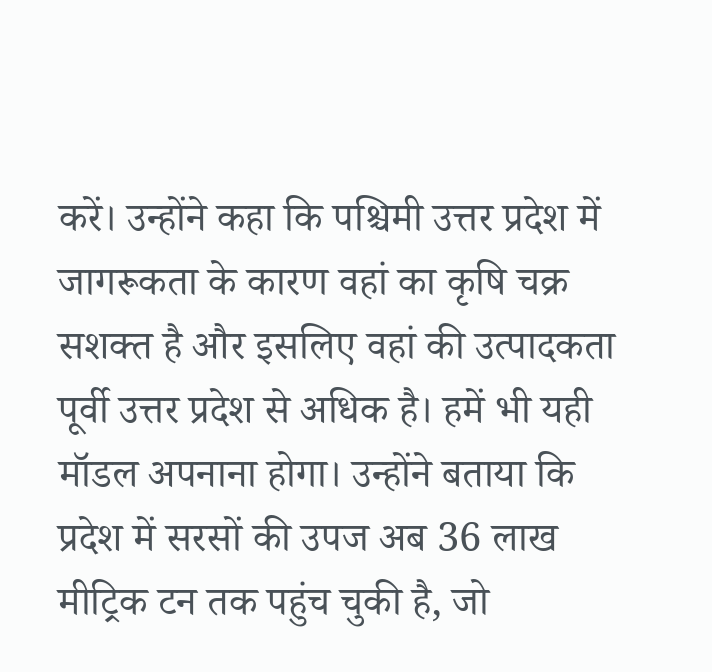करें। उन्होंने कहा कि पश्चिमी उत्तर प्रदेश में जागरूकता के कारण वहां का कृषि चक्र सशक्त है और इसलिए वहां की उत्पादकता पूर्वी उत्तर प्रदेश से अधिक है। हमें भी यही मॉडल अपनाना होगा। उन्होंने बताया कि प्रदेश में सरसों की उपज अब 36 लाख मीट्रिक टन तक पहुंच चुकी है, जो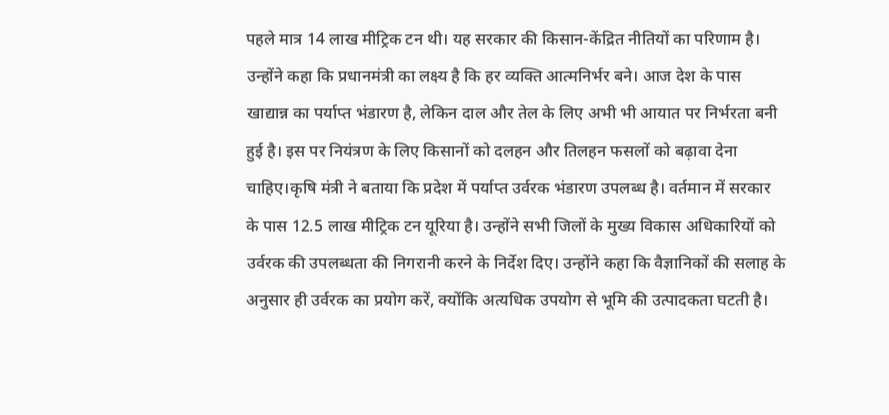पहले मात्र 14 लाख मीट्रिक टन थी। यह सरकार की किसान-केंद्रित नीतियों का परिणाम है। उन्होंने कहा कि प्रधानमंत्री का लक्ष्य है कि हर व्यक्ति आत्मनिर्भर बने। आज देश के पास खाद्यान्न का पर्याप्त भंडारण है, लेकिन दाल और तेल के लिए अभी भी आयात पर निर्भरता बनी हुई है। इस पर नियंत्रण के लिए किसानों को दलहन और तिलहन फसलों को बढ़ावा देना चाहिए।कृषि मंत्री ने बताया कि प्रदेश में पर्याप्त उर्वरक भंडारण उपलब्ध है। वर्तमान में सरकार के पास 12.5 लाख मीट्रिक टन यूरिया है। उन्होंने सभी जिलों के मुख्य विकास अधिकारियों को उर्वरक की उपलब्धता की निगरानी करने के निर्देश दिए। उन्होंने कहा कि वैज्ञानिकों की सलाह के अनुसार ही उर्वरक का प्रयोग करें, क्योंकि अत्यधिक उपयोग से भूमि की उत्पादकता घटती है।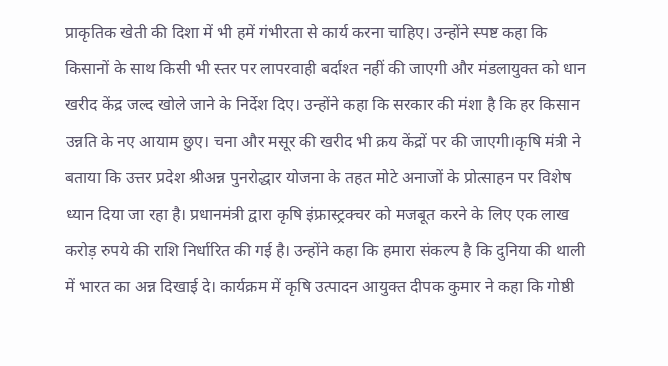प्राकृतिक खेती की दिशा में भी हमें गंभीरता से कार्य करना चाहिए। उन्होंने स्पष्ट कहा कि किसानों के साथ किसी भी स्तर पर लापरवाही बर्दाश्त नहीं की जाएगी और मंडलायुक्त को धान खरीद केंद्र जल्द खोले जाने के निर्देश दिए। उन्होंने कहा कि सरकार की मंशा है कि हर किसान उन्नति के नए आयाम छुए। चना और मसूर की खरीद भी क्रय केंद्रों पर की जाएगी।कृषि मंत्री ने बताया कि उत्तर प्रदेश श्रीअन्न पुनरोद्धार योजना के तहत मोटे अनाजों के प्रोत्साहन पर विशेष ध्यान दिया जा रहा है। प्रधानमंत्री द्वारा कृषि इंफ्रास्ट्रक्चर को मजबूत करने के लिए एक लाख करोड़ रुपये की राशि निर्धारित की गई है। उन्होंने कहा कि हमारा संकल्प है कि दुनिया की थाली में भारत का अन्न दिखाई दे। कार्यक्रम में कृषि उत्पादन आयुक्त दीपक कुमार ने कहा कि गोष्ठी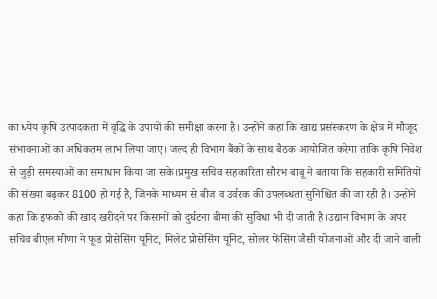का ध्येय कृषि उत्पादकता में वृद्धि के उपायों की समीक्षा करना है। उन्होंने कहा कि खाद्य प्रसंस्करण के क्षेत्र में मौजूद संभावनाओं का अधिकतम लाभ लिया जाए। जल्द ही विभाग बैंकों के साथ बैठक आयोजित करेगा ताकि कृषि निवेश से जुड़ी समस्याओं का समाधान किया जा सके।प्रमुख सचिव सहकारिता सौरभ बाबू ने बताया कि सहकारी समितियों की संख्या बढ़कर 8100 हो गई है, जिनके माध्यम से बीज व उर्वरक की उपलब्धता सुनिश्चित की जा रही है। उन्होंने कहा कि इफको की खाद खरीदने पर किसानों को दुर्घटना बीमा की सुविधा भी दी जाती है।उद्यान विभाग के अपर सचिव बीएल मीणा ने फूड प्रोसेसिंग यूनिट, मिलेट प्रोसेसिंग यूनिट, सोलर फेंसिंग जैसी योजनाओं और दी जाने वाली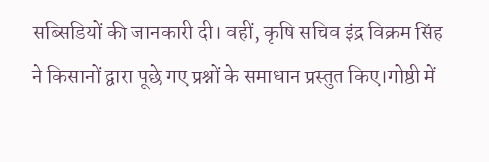सब्सिडियों की जानकारी दी। वहीं, कृषि सचिव इंद्र विक्रम सिंह ने किसानों द्वारा पूछे गए प्रश्नों के समाधान प्रस्तुत किए।गोष्ठी में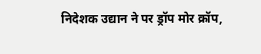निदेशक उद्यान ने पर ड्रॉप मोर क्रॉप,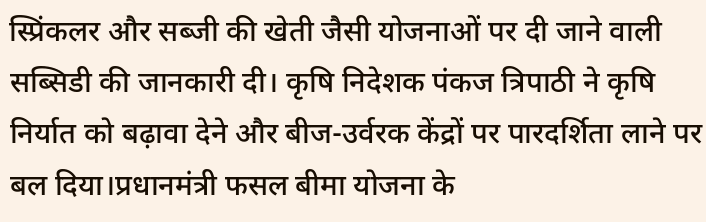स्प्रिंकलर और सब्जी की खेती जैसी योजनाओं पर दी जाने वाली सब्सिडी की जानकारी दी। कृषि निदेशक पंकज त्रिपाठी ने कृषि निर्यात को बढ़ावा देने और बीज-उर्वरक केंद्रों पर पारदर्शिता लाने पर बल दिया।प्रधानमंत्री फसल बीमा योजना के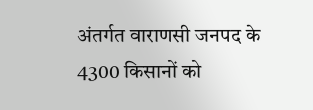अंतर्गत वाराणसी जनपद के 4300 किसानों को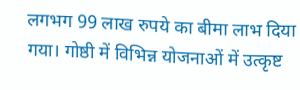लगभग 99 लाख रुपये का बीमा लाभ दिया गया। गोष्ठी में विभिन्न योजनाओं में उत्कृष्ट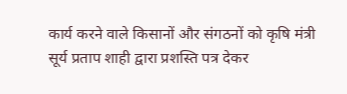कार्य करने वाले किसानों और संगठनों को कृषि मंत्री सूर्य प्रताप शाही द्वारा प्रशस्ति पत्र देकर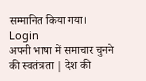सम्मानित किया गया।
Login
अपनी भाषा में समाचार चुनने की स्वतंत्रता | देश की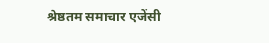श्रेष्ठतम समाचार एजेंसी